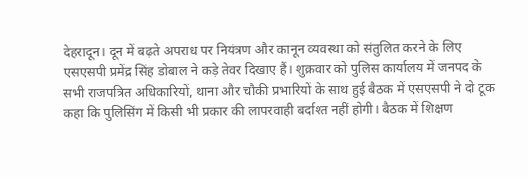देहरादून। दून में बढ़ते अपराध पर नियंत्रण और कानून व्यवस्था को संतुलित करने के लिए एसएसपी प्रमेंद्र सिंह डोबाल ने कड़े तेवर दिखाए हैं। शुक्रवार को पुलिस कार्यालय में जनपद के सभी राजपत्रित अधिकारियों, थाना और चौकी प्रभारियों के साथ हुई बैठक में एसएसपी ने दो टूक कहा कि पुलिसिंग में किसी भी प्रकार की लापरवाही बर्दाश्त नहीं होगी। बैठक में शिक्षण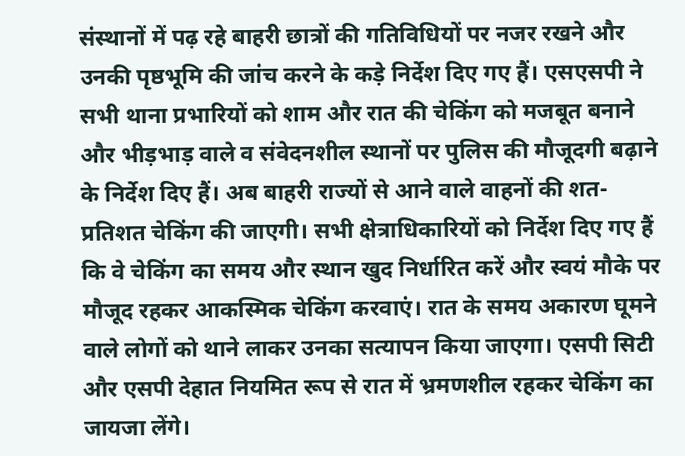संस्थानों में पढ़ रहे बाहरी छात्रों की गतिविधियों पर नजर रखने और उनकी पृष्ठभूमि की जांच करने के कड़े निर्देश दिए गए हैं। एसएसपी ने सभी थाना प्रभारियों को शाम और रात की चेकिंग को मजबूत बनाने और भीड़भाड़ वाले व संवेदनशील स्थानों पर पुलिस की मौजूदगी बढ़ाने के निर्देश दिए हैं। अब बाहरी राज्यों से आने वाले वाहनों की शत-प्रतिशत चेकिंग की जाएगी। सभी क्षेत्राधिकारियों को निर्देश दिए गए हैं कि वे चेकिंग का समय और स्थान खुद निर्धारित करें और स्वयं मौके पर मौजूद रहकर आकस्मिक चेकिंग करवाएं। रात के समय अकारण घूमने वाले लोगों को थाने लाकर उनका सत्यापन किया जाएगा। एसपी सिटी और एसपी देहात नियमित रूप से रात में भ्रमणशील रहकर चेकिंग का जायजा लेंगे।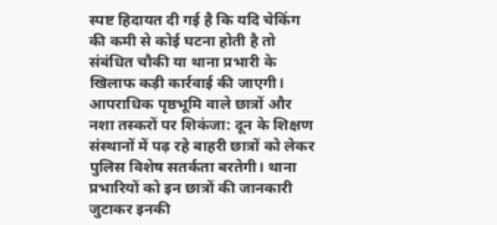स्पष्ट हिदायत दी गई है कि यदि चेकिंग की कमी से कोई घटना होती है तो संबंधित चौकी या थाना प्रभारी के खिलाफ कड़ी कार्रवाई की जाएगी।
आपराधिक पृष्ठभूमि वाले छात्रों और नशा तस्करों पर शिकंजा: दून के शिक्षण संस्थानों में पढ़ रहे बाहरी छात्रों को लेकर पुलिस विशेष सतर्कता बरतेगी। थाना प्रभारियों को इन छात्रों की जानकारी जुटाकर इनकी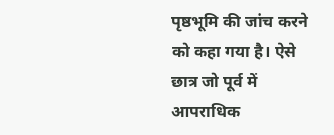पृष्ठभूमि की जांच करने को कहा गया है। ऐसे छात्र जो पूर्व में आपराधिक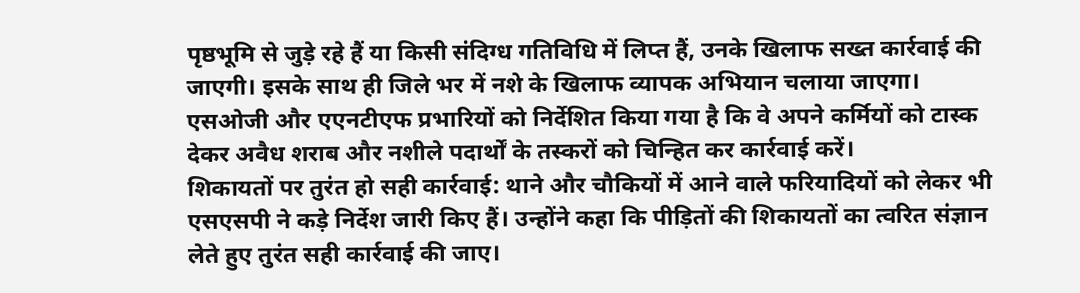पृष्ठभूमि से जुड़े रहे हैं या किसी संदिग्ध गतिविधि में लिप्त हैं, उनके खिलाफ सख्त कार्रवाई की जाएगी। इसके साथ ही जिले भर में नशे के खिलाफ व्यापक अभियान चलाया जाएगा। एसओजी और एएनटीएफ प्रभारियों को निर्देशित किया गया है कि वे अपने कर्मियों को टास्क देकर अवैध शराब और नशीले पदार्थों के तस्करों को चिन्हित कर कार्रवाई करें।
शिकायतों पर तुरंत हो सही कार्रवाई: थाने और चौकियों में आने वाले फरियादियों को लेकर भी एसएसपी ने कड़े निर्देश जारी किए हैं। उन्होंने कहा कि पीड़ितों की शिकायतों का त्वरित संज्ञान लेते हुए तुरंत सही कार्रवाई की जाए।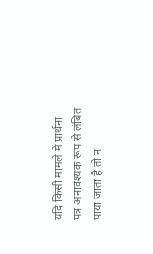यदि किसी मामले में प्रार्थना पत्र अनावश्यक रूप से लंबित पाया जाता है तो न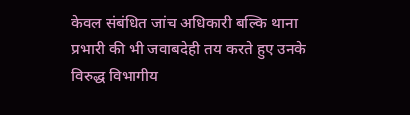केवल संबंधित जांच अधिकारी बल्कि थाना प्रभारी की भी जवाबदेही तय करते हुए उनके विरुद्ध विभागीय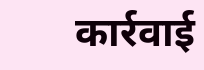कार्रवाई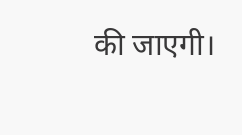की जाएगी।